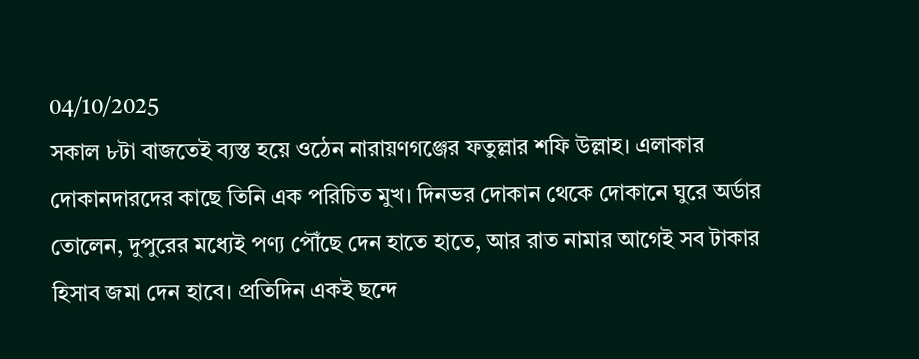04/10/2025
সকাল ৮টা বাজতেই ব্যস্ত হয়ে ওঠেন নারায়ণগঞ্জের ফতুল্লার শফি উল্লাহ। এলাকার দোকানদারদের কাছে তিনি এক পরিচিত মুখ। দিনভর দোকান থেকে দোকানে ঘুরে অর্ডার তোলেন, দুপুরের মধ্যেই পণ্য পৌঁছে দেন হাতে হাতে, আর রাত নামার আগেই সব টাকার হিসাব জমা দেন হাবে। প্রতিদিন একই ছন্দে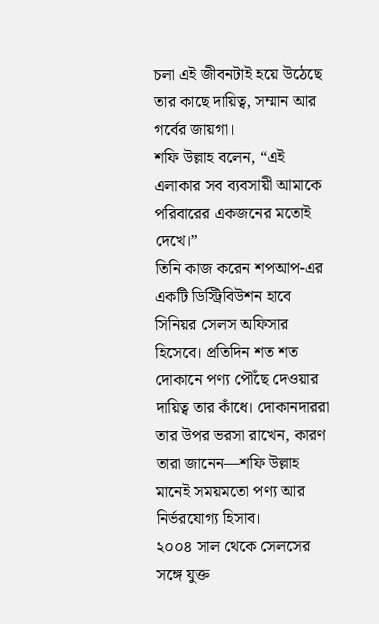চলা এই জীবনটাই হয়ে উঠেছে তার কাছে দায়িত্ব, সম্মান আর গর্বের জায়গা।
শফি উল্লাহ বলেন, “এই এলাকার সব ব্যবসায়ী আমাকে পরিবারের একজনের মতোই দেখে।”
তিনি কাজ করেন শপআপ-এর একটি ডিস্ট্রিবিউশন হাবে সিনিয়র সেলস অফিসার হিসেবে। প্রতিদিন শত শত দোকানে পণ্য পৌঁছে দেওয়ার দায়িত্ব তার কাঁধে। দোকানদাররা তার উপর ভরসা রাখেন, কারণ তারা জানেন—শফি উল্লাহ মানেই সময়মতো পণ্য আর নির্ভরযোগ্য হিসাব।
২০০৪ সাল থেকে সেলসের সঙ্গে যুক্ত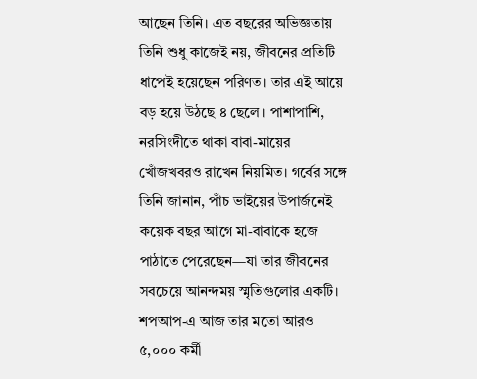আছেন তিনি। এত বছরের অভিজ্ঞতায় তিনি শুধু কাজেই নয়, জীবনের প্রতিটি ধাপেই হয়েছেন পরিণত। তার এই আয়ে বড় হয়ে উঠছে ৪ ছেলে। পাশাপাশি, নরসিংদীতে থাকা বাবা-মায়ের খোঁজখবরও রাখেন নিয়মিত। গর্বের সঙ্গে তিনি জানান, পাঁচ ভাইয়ের উপার্জনেই কয়েক বছর আগে মা-বাবাকে হজে পাঠাতে পেরেছেন—যা তার জীবনের সবচেয়ে আনন্দময় স্মৃতিগুলোর একটি।
শপআপ-এ আজ তার মতো আরও ৫,০০০ কর্মী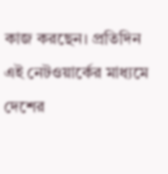কাজ করছেন। প্রতিদিন এই নেটওয়ার্কের মাধ্যমে দেশের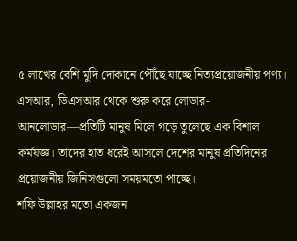৫ লাখের বেশি মুদি দোকানে পৌঁছে যাচ্ছে নিত্যপ্রয়োজনীয় পণ্য। এসআর, ডিএসআর থেকে শুরু করে লোডার-আনলোডার—প্রতিটি মানুষ মিলে গড়ে তুলেছে এক বিশাল কর্মযজ্ঞ। তাদের হাত ধরেই আসলে দেশের মানুষ প্রতিদিনের প্রয়োজনীয় জিনিসগুলো সময়মতো পাচ্ছে।
শফি উল্লাহর মতো একজন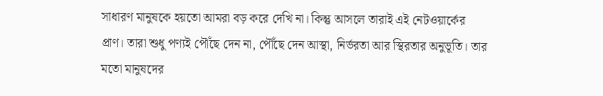সাধারণ মানুষকে হয়তো আমরা বড় করে দেখি না। কিন্তু আসলে তারাই এই নেটওয়ার্কের প্রাণ। তারা শুধু পণ্যই পৌঁছে দেন না, পৌঁছে দেন আস্থা, নির্ভরতা আর স্থিরতার অনুভূতি। তার মতো মানুষদের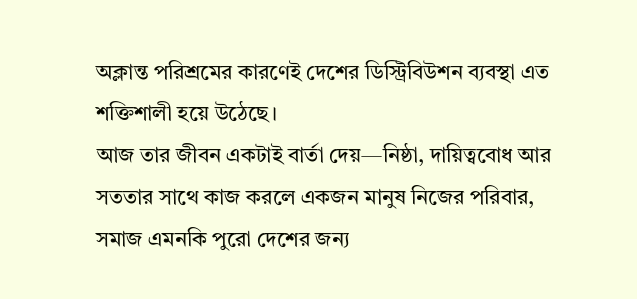অক্লান্ত পরিশ্রমের কারণেই দেশের ডিস্ট্রিবিউশন ব্যবস্থা এত শক্তিশালী হয়ে উঠেছে।
আজ তার জীবন একটাই বার্তা দেয়—নিষ্ঠা, দায়িত্ববোধ আর সততার সাথে কাজ করলে একজন মানুষ নিজের পরিবার, সমাজ এমনকি পুরো দেশের জন্য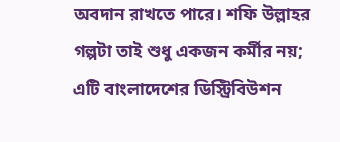অবদান রাখতে পারে। শফি উল্লাহর গল্পটা তাই শুধু একজন কর্মীর নয়; এটি বাংলাদেশের ডিস্ট্রিবিউশন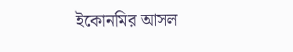ইকোনমির আসল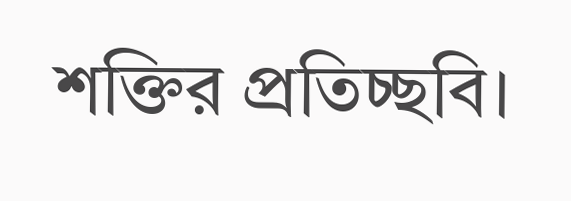শক্তির প্রতিচ্ছবি।